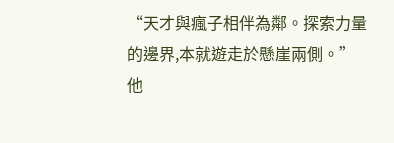“天才與瘋子相伴為鄰。探索力量的邊界,本就遊走於懸崖兩側。”
他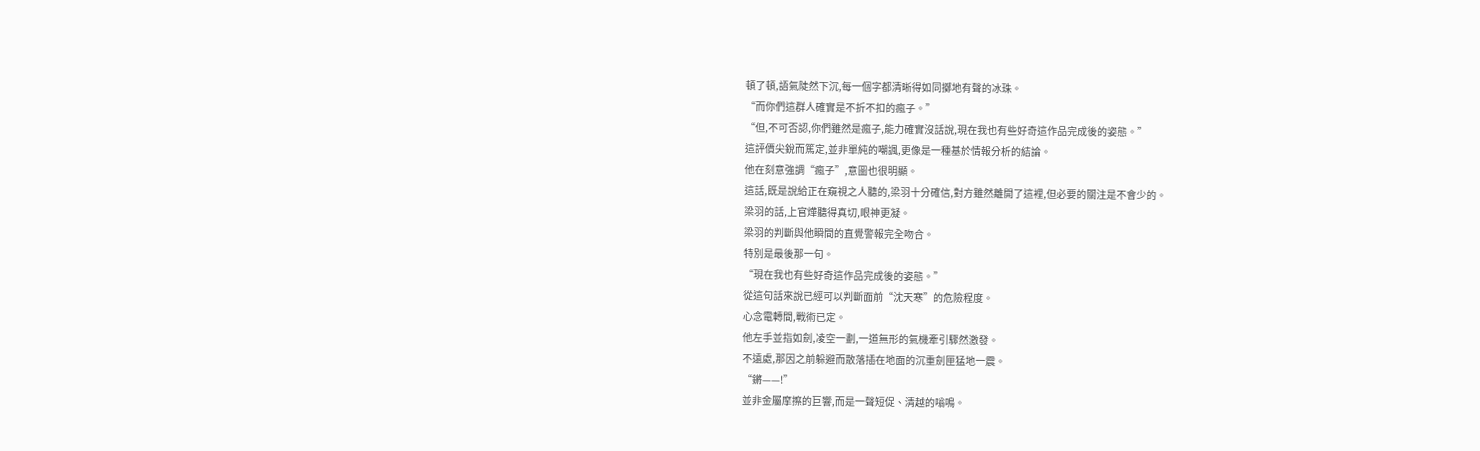頓了頓,語氣陡然下沉,每一個字都清晰得如同擲地有聲的冰珠。
“而你們這群人確實是不折不扣的瘋子。”
“但,不可否認,你們雖然是瘋子,能力確實沒話說,現在我也有些好奇這作品完成後的姿態。”
這評價尖銳而篤定,並非單純的嘲諷,更像是一種基於情報分析的結論。
他在刻意強調“瘋子”,意圖也很明顯。
這話,既是說給正在窺視之人聽的,梁羽十分確信,對方雖然離開了這裡,但必要的關注是不會少的。
梁羽的話,上官燁聽得真切,眼神更凝。
梁羽的判斷與他瞬間的直覺警報完全吻合。
特別是最後那一句。
“現在我也有些好奇這作品完成後的姿態。”
從這句話來說已經可以判斷面前“沈天寒”的危險程度。
心念電轉間,戰術已定。
他左手並指如劍,凌空一劃,一道無形的氣機牽引驟然激發。
不遠處,那因之前躲避而散落插在地面的沉重劍匣猛地一震。
“鏘——!”
並非金屬摩擦的巨響,而是一聲短促、清越的嗡鳴。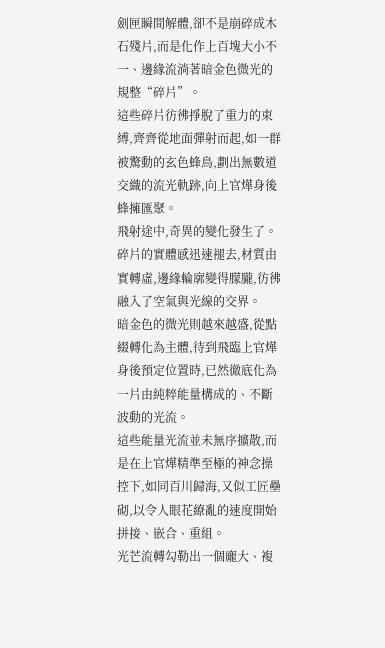劍匣瞬間解體,卻不是崩碎成木石殘片,而是化作上百塊大小不一、邊緣流淌著暗金色微光的規整“碎片”。
這些碎片彷彿掙脫了重力的束縛,齊齊從地面彈射而起,如一群被驚動的玄色蜂鳥,劃出無數道交織的流光軌跡,向上官燁身後蜂擁匯聚。
飛射途中,奇異的變化發生了。
碎片的實體感迅速褪去,材質由實轉虛,邊緣輪廓變得朦朧,彷彿融入了空氣與光線的交界。
暗金色的微光則越來越盛,從點綴轉化為主體,待到飛臨上官燁身後預定位置時,已然徹底化為一片由純粹能量構成的、不斷波動的光流。
這些能量光流並未無序擴散,而是在上官燁精準至極的神念操控下,如同百川歸海,又似工匠壘砌,以令人眼花繚亂的速度開始拼接、嵌合、重組。
光芒流轉勾勒出一個龐大、複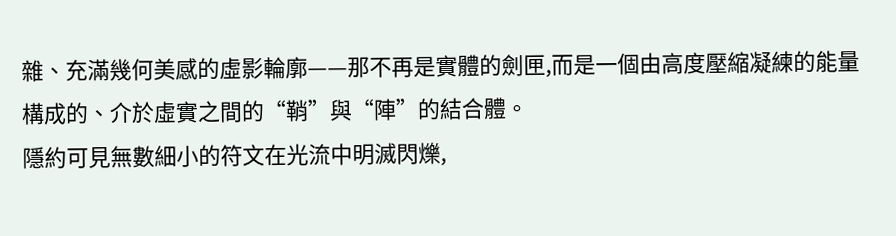雜、充滿幾何美感的虛影輪廓——那不再是實體的劍匣,而是一個由高度壓縮凝練的能量構成的、介於虛實之間的“鞘”與“陣”的結合體。
隱約可見無數細小的符文在光流中明滅閃爍,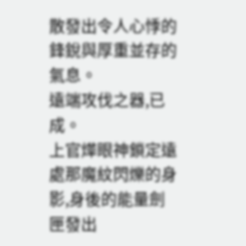散發出令人心悸的鋒銳與厚重並存的氣息。
遠端攻伐之器,已成。
上官燁眼神鎖定遠處那魔紋閃爍的身影,身後的能量劍匣發出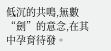低沉的共鳴,無數“劍”的意念,在其中孕育待發。